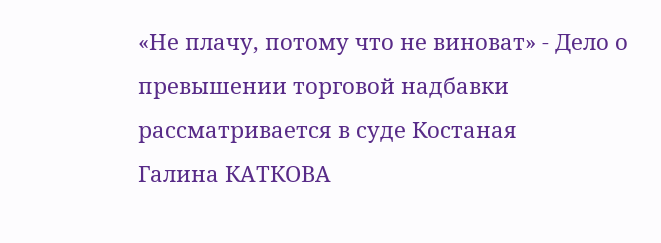«Не плачу, потому что не виноват» - Дело о превышении торговой надбавки рассматривается в суде Костаная
Галина КАТКОВА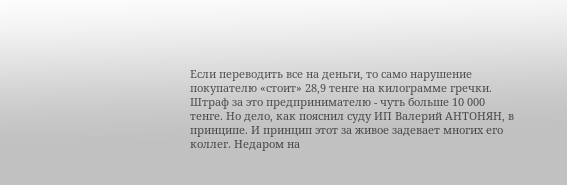Если переводить все на деньги, то само нарушение покупателю «стоит» 28,9 тенге на килограмме гречки. Штраф за это предпринимателю - чуть больше 10 000 тенге. Но дело, как пояснил суду ИП Валерий АНТОНЯН, в принципе. И принцип этот за живое задевает многих его коллег. Недаром на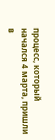процесс, который начался 4 марта, пришли в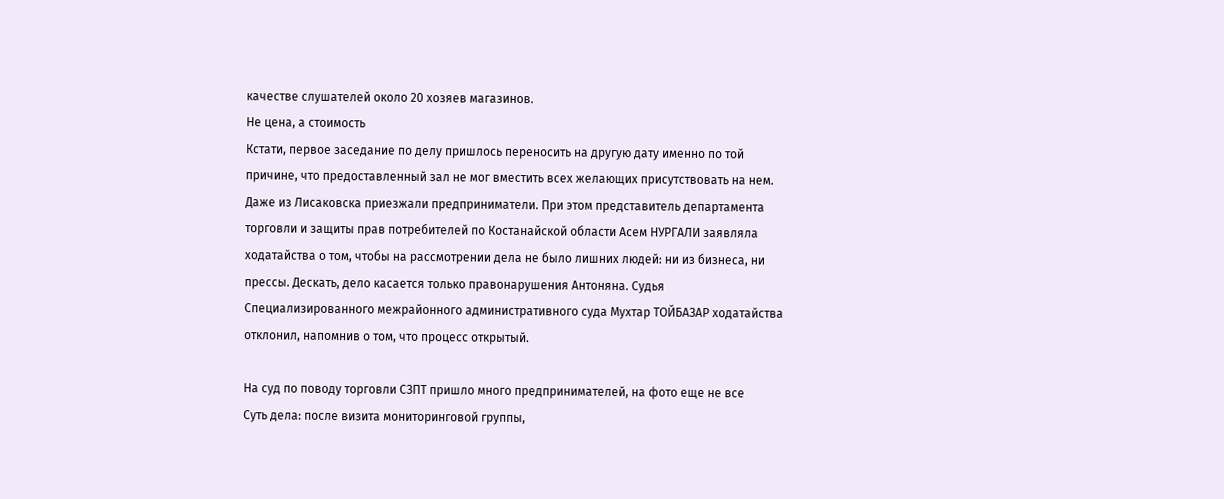качестве слушателей около 20 хозяев магазинов.
Не цена, а стоимость
Кстати, первое заседание по делу пришлось переносить на другую дату именно по той причине, что предоставленный зал не мог вместить всех желающих присутствовать на нем. Даже из Лисаковска приезжали предприниматели. При этом представитель департамента торговли и защиты прав потребителей по Костанайской области Асем НУРГАЛИ заявляла ходатайства о том, чтобы на рассмотрении дела не было лишних людей: ни из бизнеса, ни прессы. Дескать, дело касается только правонарушения Антоняна. Судья Специализированного межрайонного административного суда Мухтар ТОЙБАЗАР ходатайства отклонил, напомнив о том, что процесс открытый.

На суд по поводу торговли СЗПТ пришло много предпринимателей, на фото еще не все
Суть дела: после визита мониторинговой группы,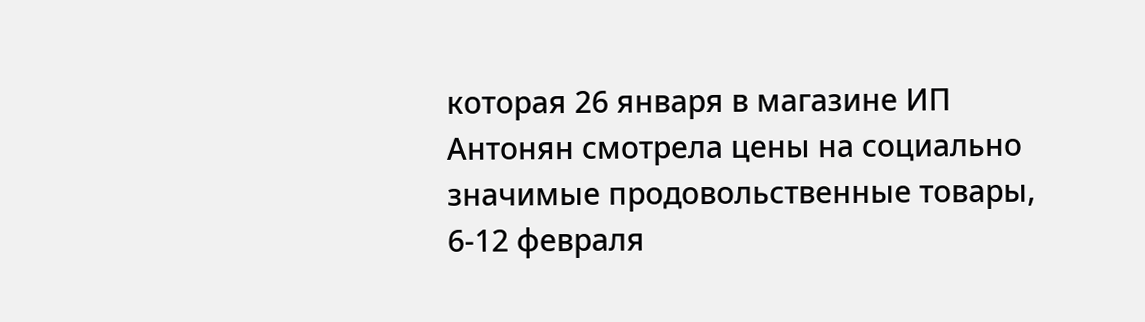которая 26 января в магазине ИП Антонян смотрела цены на социально значимые продовольственные товары, 6-12 февраля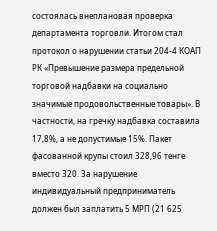состоялась внеплановая проверка департамента торговли. Итогом стал протокол о нарушении статьи 204-4 КОАП РК «Превышение размера предельной торговой надбавки на социально значимые продовольственные товары». В частности, на гречку надбавка составила 17,8%, а не допустимые 15%. Пакет фасованной крупы стоил 328,96 тенге вместо 320. За нарушение индивидуальный предприниматель должен был заплатить 5 МРП (21 625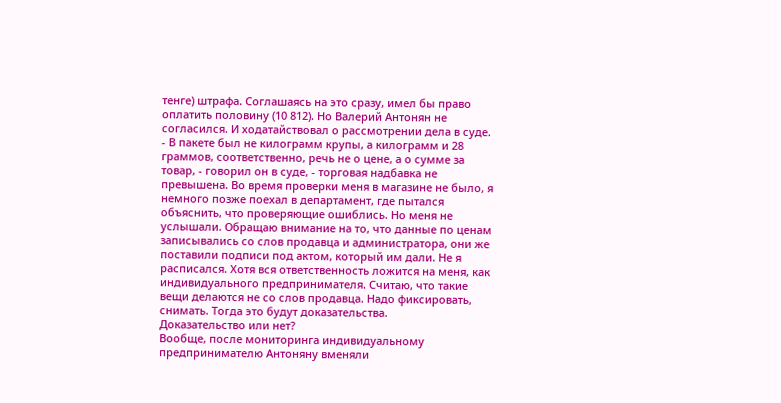тенге) штрафа. Соглашаясь на это сразу, имел бы право оплатить половину (10 812). Но Валерий Антонян не согласился. И ходатайствовал о рассмотрении дела в суде.
- В пакете был не килограмм крупы, а килограмм и 28 граммов, соответственно, речь не о цене, а о сумме за товар, - говорил он в суде, - торговая надбавка не превышена. Во время проверки меня в магазине не было, я немного позже поехал в департамент, где пытался объяснить, что проверяющие ошиблись. Но меня не услышали. Обращаю внимание на то, что данные по ценам записывались со слов продавца и администратора, они же поставили подписи под актом, который им дали. Не я расписался. Хотя вся ответственность ложится на меня, как индивидуального предпринимателя. Считаю, что такие вещи делаются не со слов продавца. Надо фиксировать, снимать. Тогда это будут доказательства.
Доказательство или нет?
Вообще, после мониторинга индивидуальному предпринимателю Антоняну вменяли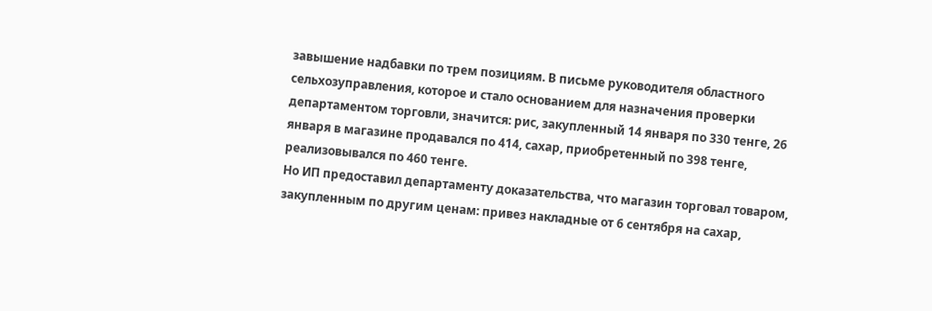завышение надбавки по трем позициям. В письме руководителя областного сельхозуправления, которое и стало основанием для назначения проверки департаментом торговли, значится: рис, закупленный 14 января по 330 тенге, 26 января в магазине продавался по 414, сахар, приобретенный по 398 тенге, реализовывался по 460 тенге.
Но ИП предоставил департаменту доказательства, что магазин торговал товаром, закупленным по другим ценам: привез накладные от 6 сентября на сахар,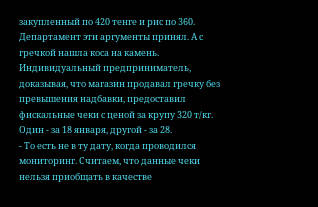закупленный по 420 тенге и рис по 360. Департамент эти аргументы принял. А с гречкой нашла коса на камень.
Индивидуальный предприниматель, доказывая, что магазин продавал гречку без превышения надбавки, предоставил фискальные чеки с ценой за крупу 320 т/кг. Один - за 18 января, другой - за 28.
- То есть не в ту дату, когда проводился мониторинг. Считаем, что данные чеки нельзя приобщать в качестве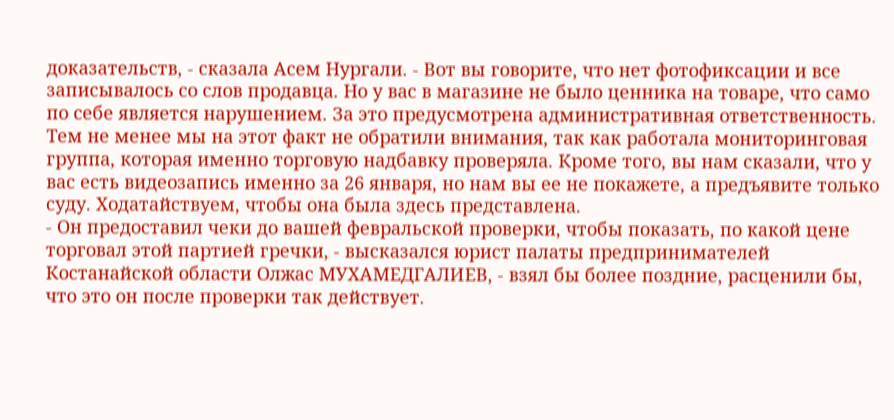доказательств, - сказала Асем Нургали. - Вот вы говорите, что нет фотофиксации и все записывалось со слов продавца. Но у вас в магазине не было ценника на товаре, что само по себе является нарушением. За это предусмотрена административная ответственность. Тем не менее мы на этот факт не обратили внимания, так как работала мониторинговая группа, которая именно торговую надбавку проверяла. Кроме того, вы нам сказали, что у вас есть видеозапись именно за 26 января, но нам вы ее не покажете, а предъявите только суду. Ходатайствуем, чтобы она была здесь представлена.
- Он предоставил чеки до вашей февральской проверки, чтобы показать, по какой цене торговал этой партией гречки, - высказался юрист палаты предпринимателей Костанайской области Олжас МУХАМЕДГАЛИЕВ, - взял бы более поздние, расценили бы, что это он после проверки так действует.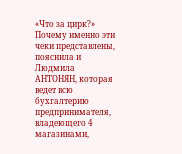«Что за цирк?»
Почему именно эти чеки представлены, пояснила и Людмила АНТОНЯН, которая ведет всю бухгалтерию предпринимателя, владеющего 4 магазинами,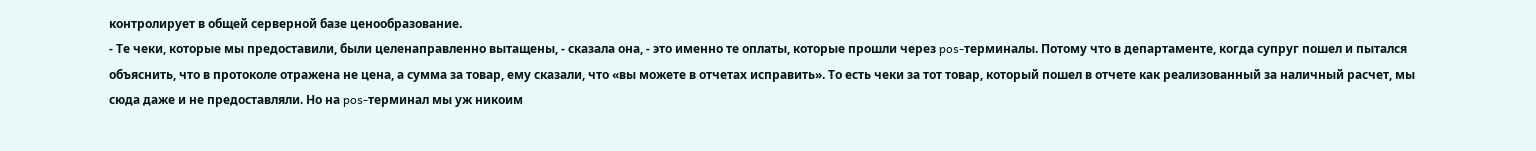контролирует в общей серверной базе ценообразование.
- Те чеки, которые мы предоставили, были целенаправленно вытащены, - сказала она, - это именно те оплаты, которые прошли через pos-терминалы. Потому что в департаменте, когда супруг пошел и пытался объяснить, что в протоколе отражена не цена, а сумма за товар, ему сказали, что «вы можете в отчетах исправить». То есть чеки за тот товар, который пошел в отчете как реализованный за наличный расчет, мы сюда даже и не предоставляли. Но на pos-терминал мы уж никоим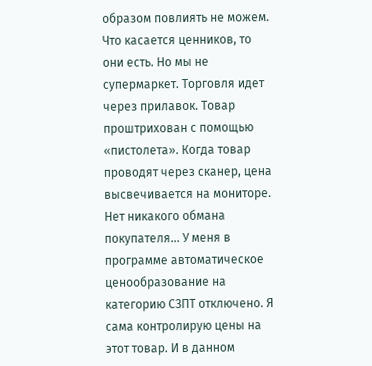образом повлиять не можем. Что касается ценников, то они есть. Но мы не супермаркет. Торговля идет через прилавок. Товар проштрихован с помощью «пистолета». Когда товар проводят через сканер, цена высвечивается на мониторе. Нет никакого обмана покупателя... У меня в программе автоматическое ценообразование на категорию СЗПТ отключено. Я сама контролирую цены на этот товар. И в данном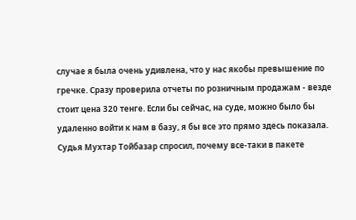случае я была очень удивлена, что у нас якобы превышение по гречке. Сразу проверила отчеты по розничным продажам - везде стоит цена 320 тенге. Если бы сейчас, на суде, можно было бы удаленно войти к нам в базу, я бы все это прямо здесь показала.
Судья Мухтар Тойбазар спросил, почему все-таки в пакете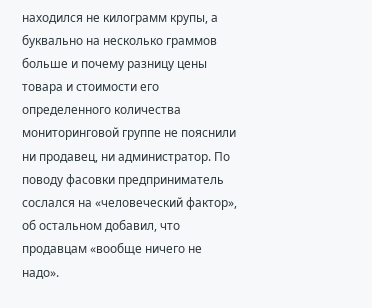находился не килограмм крупы, а буквально на несколько граммов больше и почему разницу цены товара и стоимости его определенного количества мониторинговой группе не пояснили ни продавец, ни администратор. По поводу фасовки предприниматель сослался на «человеческий фактор», об остальном добавил, что продавцам «вообще ничего не надо».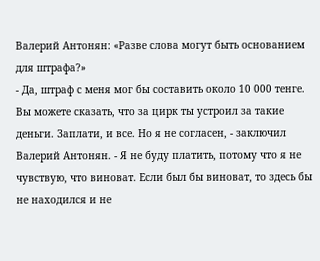Валерий Антонян: «Разве слова могут быть основанием для штрафа?»
- Да, штраф с меня мог бы составить около 10 000 тенге. Вы можете сказать, что за цирк ты устроил за такие деньги. Заплати, и все. Но я не согласен, - заключил Валерий Антонян. - Я не буду платить, потому что я не чувствую, что виноват. Если был бы виноват, то здесь бы не находился и не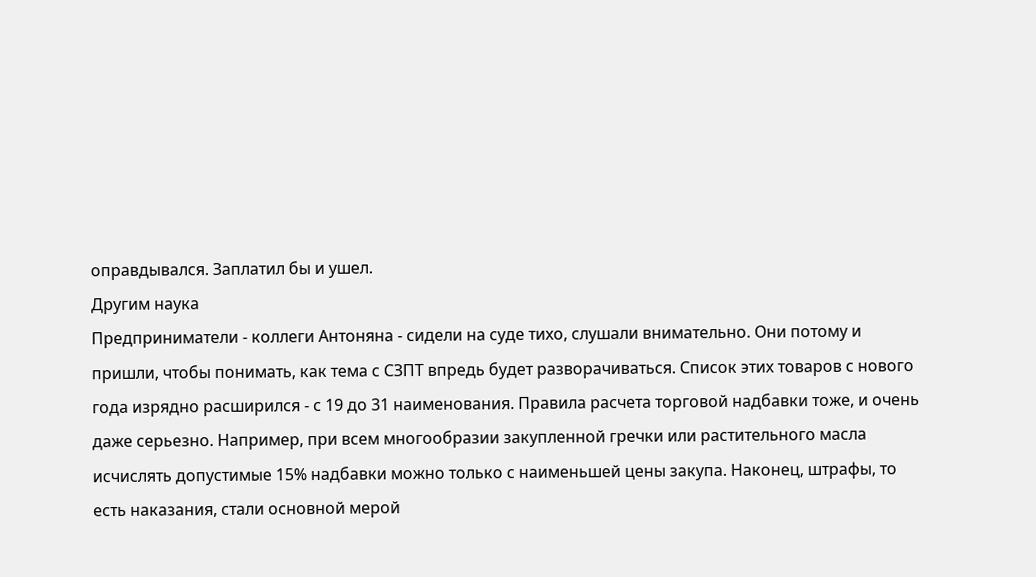оправдывался. Заплатил бы и ушел.
Другим наука
Предприниматели - коллеги Антоняна - сидели на суде тихо, слушали внимательно. Они потому и пришли, чтобы понимать, как тема с СЗПТ впредь будет разворачиваться. Список этих товаров с нового года изрядно расширился - с 19 до 31 наименования. Правила расчета торговой надбавки тоже, и очень даже серьезно. Например, при всем многообразии закупленной гречки или растительного масла исчислять допустимые 15% надбавки можно только с наименьшей цены закупа. Наконец, штрафы, то есть наказания, стали основной мерой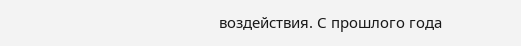воздействия. С прошлого года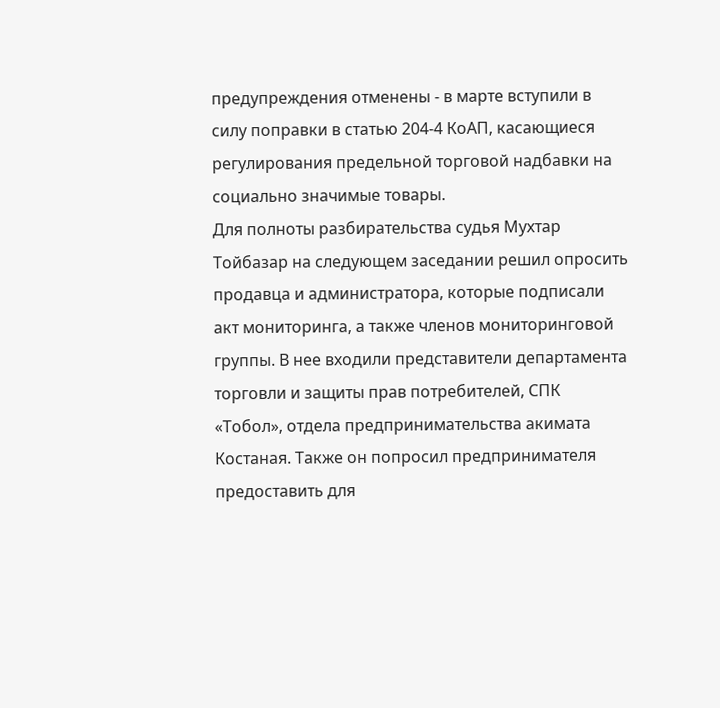предупреждения отменены - в марте вступили в силу поправки в статью 204-4 КоАП, касающиеся регулирования предельной торговой надбавки на социально значимые товары.
Для полноты разбирательства судья Мухтар Тойбазар на следующем заседании решил опросить продавца и администратора, которые подписали акт мониторинга, а также членов мониторинговой группы. В нее входили представители департамента торговли и защиты прав потребителей, СПК «Тобол», отдела предпринимательства акимата Костаная. Также он попросил предпринимателя предоставить для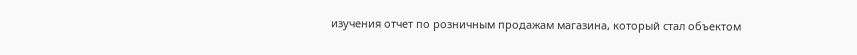изучения отчет по розничным продажам магазина, который стал объектом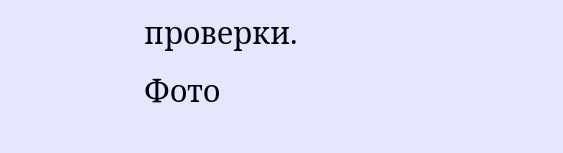проверки.
Фото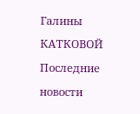Галины КАТКОВОЙ
Последние новости